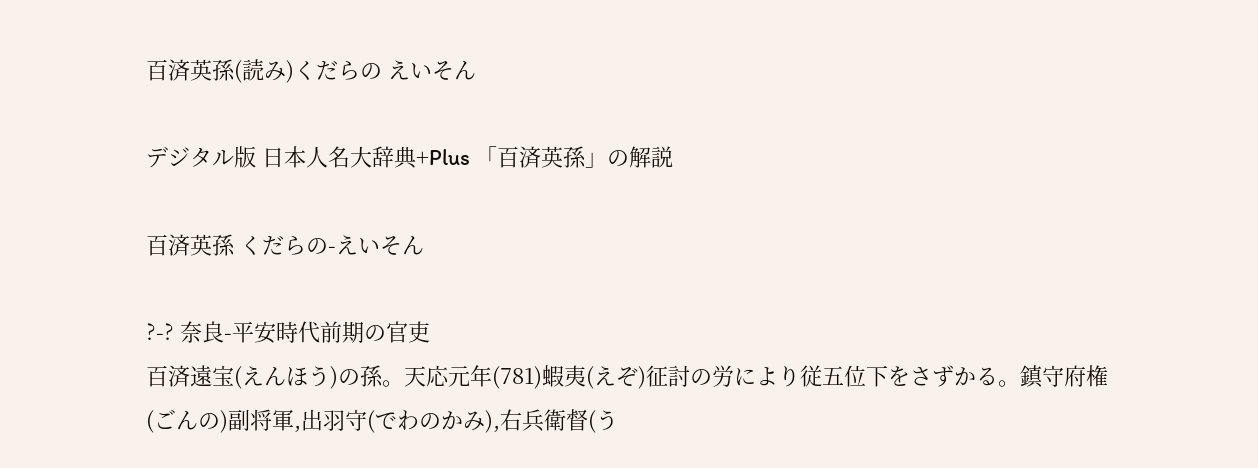百済英孫(読み)くだらの えいそん

デジタル版 日本人名大辞典+Plus 「百済英孫」の解説

百済英孫 くだらの-えいそん

?-? 奈良-平安時代前期の官吏
百済遠宝(えんほう)の孫。天応元年(781)蝦夷(えぞ)征討の労により従五位下をさずかる。鎮守府権(ごんの)副将軍,出羽守(でわのかみ),右兵衛督(う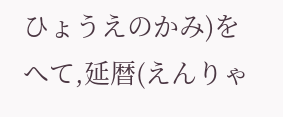ひょうえのかみ)をへて,延暦(えんりゃ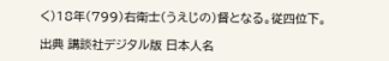く)18年(799)右衛士(うえじの)督となる。従四位下。

出典 講談社デジタル版 日本人名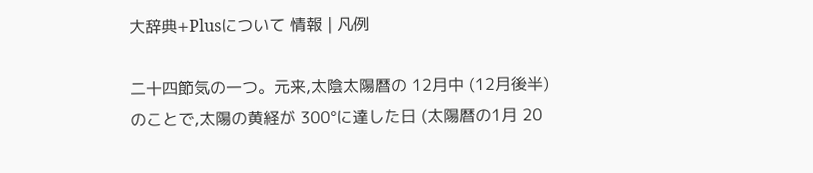大辞典+Plusについて 情報 | 凡例

二十四節気の一つ。元来,太陰太陽暦の 12月中 (12月後半) のことで,太陽の黄経が 300°に達した日 (太陽暦の1月 20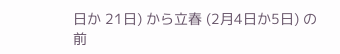日か 21日) から立春 (2月4日か5日) の前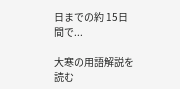日までの約 15日間で...

大寒の用語解説を読む